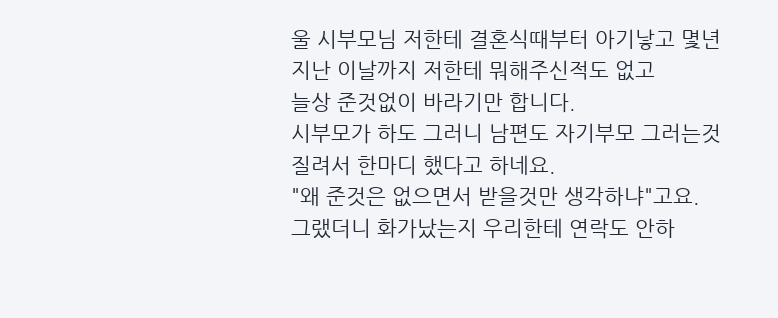울 시부모님 저한테 결혼식때부터 아기낳고 몇년지난 이날까지 저한테 뭐해주신적도 없고
늘상 준것없이 바라기만 합니다.
시부모가 하도 그러니 남편도 자기부모 그러는것 질려서 한마디 했다고 하네요.
"왜 준것은 없으면서 받을것만 생각하냐"고요.
그랬더니 화가났는지 우리한테 연락도 안하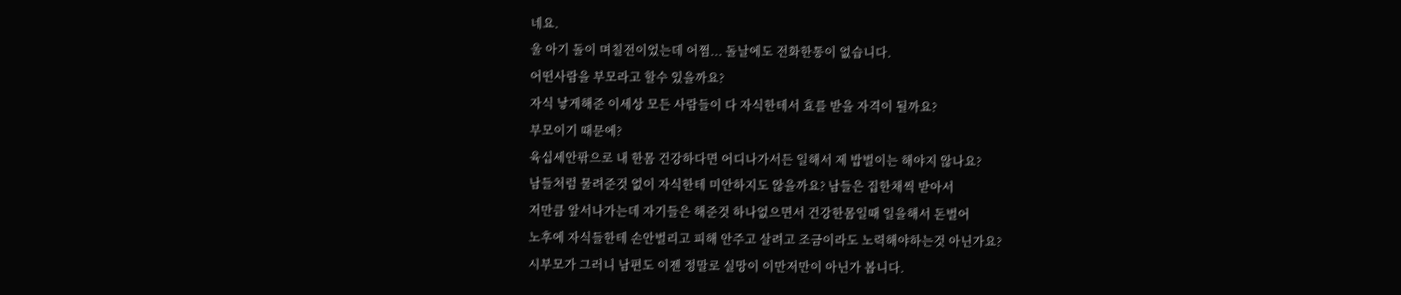네요.
울 아기 돌이 며칠전이었는데 어쩜... 돌날에도 전화한통이 없습니다.
어떤사람을 부모라고 할수 있을까요?
자식 낳게해준 이세상 모든 사람들이 다 자식한테서 효를 받을 자격이 될까요?
부모이기 때문에?
육십세안팎으로 내 한몸 건강하다면 어디나가서든 일해서 제 밥벌이는 해야지 않나요?
남들처럼 물려준것 없이 자식한테 미안하지도 않을까요? 남들은 집한채씩 받아서
저만큼 앞서나가는데 자기들은 해준것 하나없으면서 건강한몸일때 일을해서 돈벌어
노후에 자식들한테 손안벌리고 피해 안주고 살려고 조금이라도 노력해야하는것 아닌가요?
시부모가 그러니 남편도 이젠 정말로 실망이 이만저만이 아닌가 봅니다.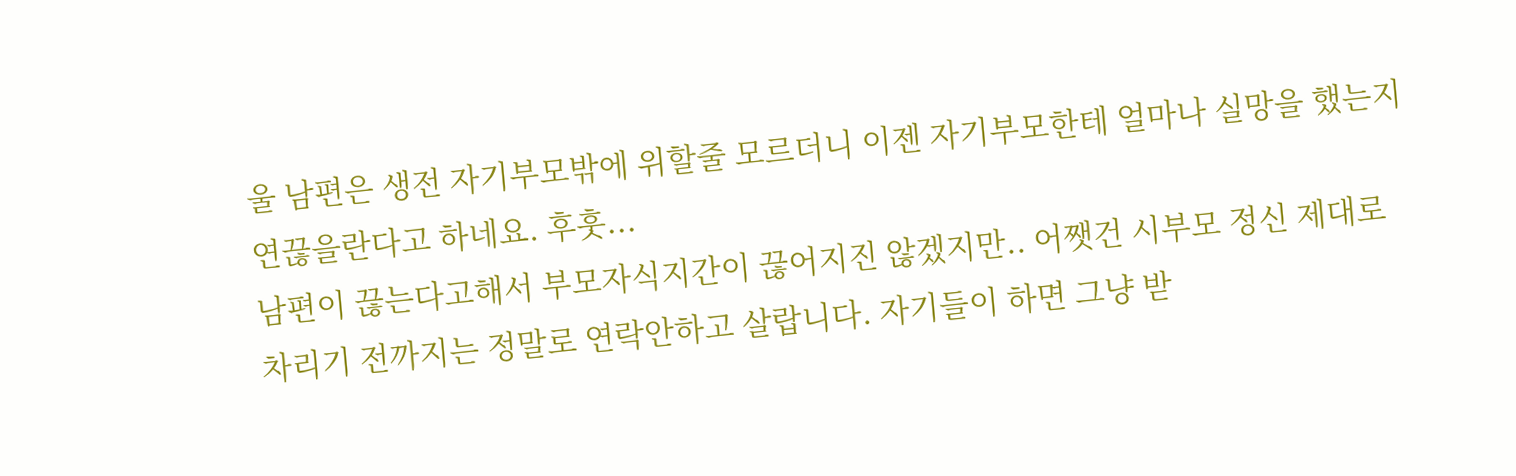울 남편은 생전 자기부모밖에 위할줄 모르더니 이젠 자기부모한테 얼마나 실망을 했는지
연끊을란다고 하네요. 후훗...
남편이 끊는다고해서 부모자식지간이 끊어지진 않겠지만.. 어쨋건 시부모 정신 제대로
차리기 전까지는 정말로 연락안하고 살랍니다. 자기들이 하면 그냥 받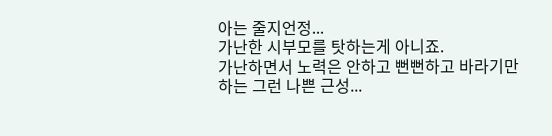아는 줄지언정...
가난한 시부모를 탓하는게 아니죠.
가난하면서 노력은 안하고 뻔뻔하고 바라기만 하는 그런 나쁜 근성...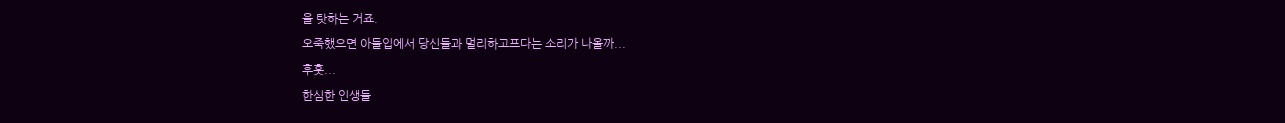을 탓하는 거죠.
오죽했으면 아들입에서 당신들과 멀리하고프다는 소리가 나올까...
후훗...
한심한 인생들